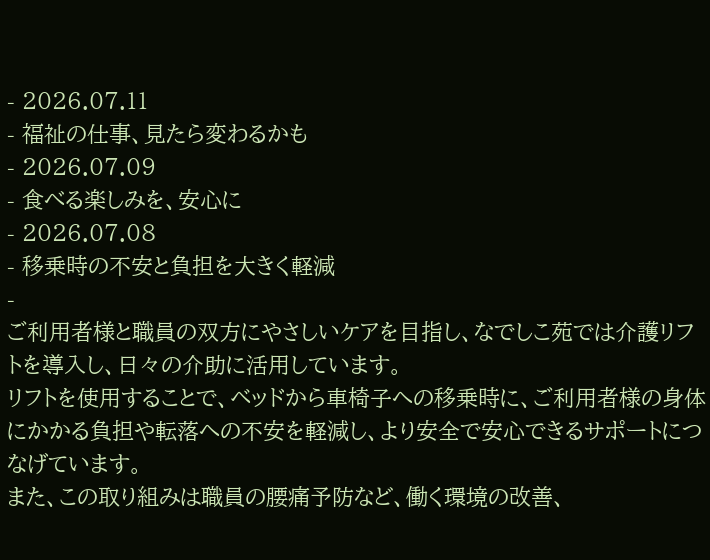- 2026.07.11
- 福祉の仕事、見たら変わるかも
- 2026.07.09
- 食べる楽しみを、安心に
- 2026.07.08
- 移乗時の不安と負担を大きく軽減
-
ご利用者様と職員の双方にやさしいケアを目指し、なでしこ苑では介護リフトを導入し、日々の介助に活用しています。
リフトを使用することで、ベッドから車椅子への移乗時に、ご利用者様の身体にかかる負担や転落への不安を軽減し、より安全で安心できるサポートにつなげています。
また、この取り組みは職員の腰痛予防など、働く環境の改善、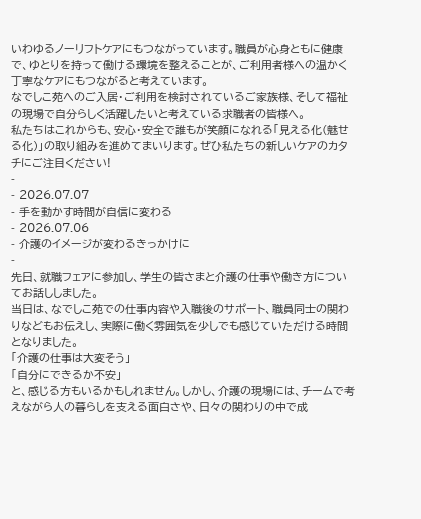いわゆるノーリフトケアにもつながっています。職員が心身ともに健康で、ゆとりを持って働ける環境を整えることが、ご利用者様への温かく丁寧なケアにもつながると考えています。
なでしこ苑へのご入居・ご利用を検討されているご家族様、そして福祉の現場で自分らしく活躍したいと考えている求職者の皆様へ。
私たちはこれからも、安心・安全で誰もが笑顔になれる「見える化(魅せる化)」の取り組みを進めてまいります。ぜひ私たちの新しいケアのカタチにご注目ください!
-
- 2026.07.07
- 手を動かす時間が自信に変わる
- 2026.07.06
- 介護のイメージが変わるきっかけに
-
先日、就職フェアに参加し、学生の皆さまと介護の仕事や働き方についてお話ししました。
当日は、なでしこ苑での仕事内容や入職後のサポート、職員同士の関わりなどもお伝えし、実際に働く雰囲気を少しでも感じていただける時間となりました。
「介護の仕事は大変そう」
「自分にできるか不安」
と、感じる方もいるかもしれません。しかし、介護の現場には、チームで考えながら人の暮らしを支える面白さや、日々の関わりの中で成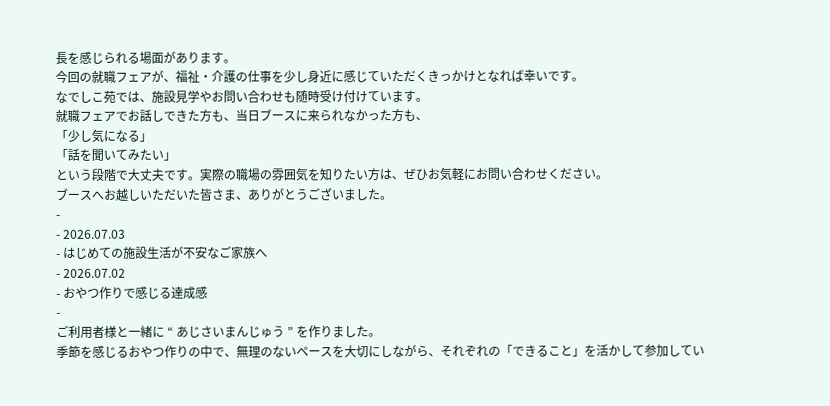長を感じられる場面があります。
今回の就職フェアが、福祉・介護の仕事を少し身近に感じていただくきっかけとなれば幸いです。
なでしこ苑では、施設見学やお問い合わせも随時受け付けています。
就職フェアでお話しできた方も、当日ブースに来られなかった方も、
「少し気になる」
「話を聞いてみたい」
という段階で大丈夫です。実際の職場の雰囲気を知りたい方は、ぜひお気軽にお問い合わせください。
ブースへお越しいただいた皆さま、ありがとうございました。
-
- 2026.07.03
- はじめての施設生活が不安なご家族へ
- 2026.07.02
- おやつ作りで感じる達成感
-
ご利用者様と一緒に “ あじさいまんじゅう ” を作りました。
季節を感じるおやつ作りの中で、無理のないペースを大切にしながら、それぞれの「できること」を活かして参加してい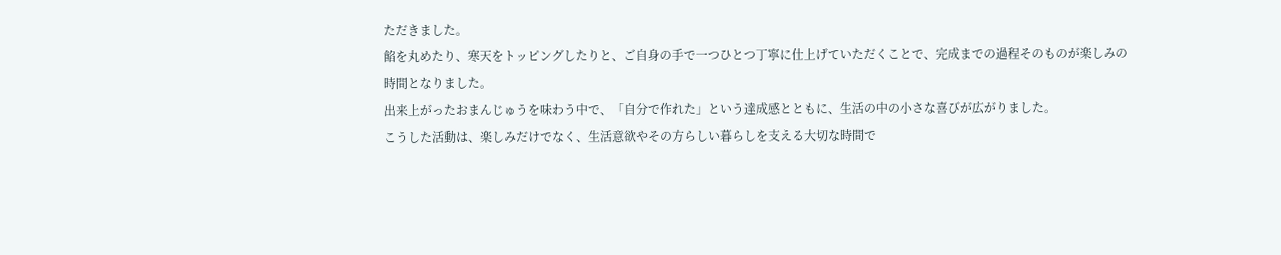ただきました。
餡を丸めたり、寒天をトッピングしたりと、ご自身の手で一つひとつ丁寧に仕上げていただくことで、完成までの過程そのものが楽しみの時間となりました。
出来上がったおまんじゅうを味わう中で、「自分で作れた」という達成感とともに、生活の中の小さな喜びが広がりました。
こうした活動は、楽しみだけでなく、生活意欲やその方らしい暮らしを支える大切な時間で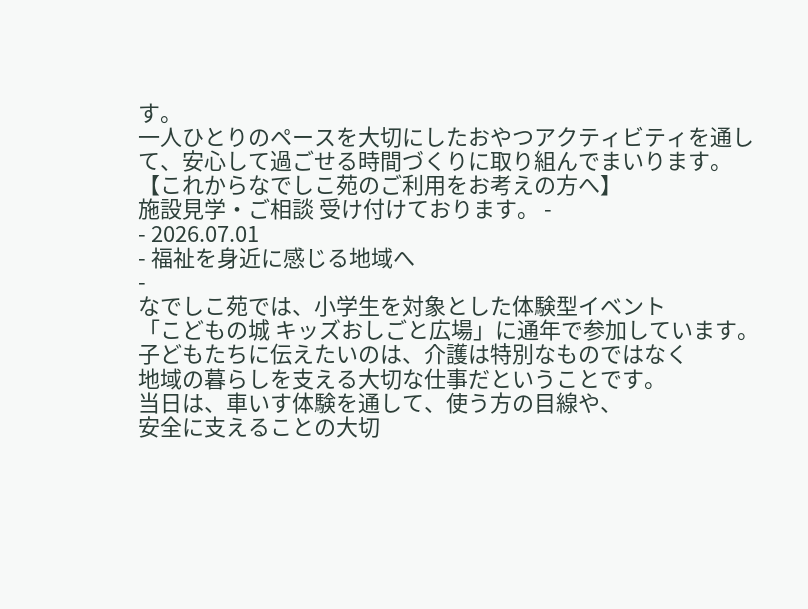す。
一人ひとりのペースを大切にしたおやつアクティビティを通して、安心して過ごせる時間づくりに取り組んでまいります。
【これからなでしこ苑のご利用をお考えの方へ】
施設見学・ご相談 受け付けております。 -
- 2026.07.01
- 福祉を身近に感じる地域へ
-
なでしこ苑では、小学生を対象とした体験型イベント
「こどもの城 キッズおしごと広場」に通年で参加しています。
子どもたちに伝えたいのは、介護は特別なものではなく
地域の暮らしを支える大切な仕事だということです。
当日は、車いす体験を通して、使う方の目線や、
安全に支えることの大切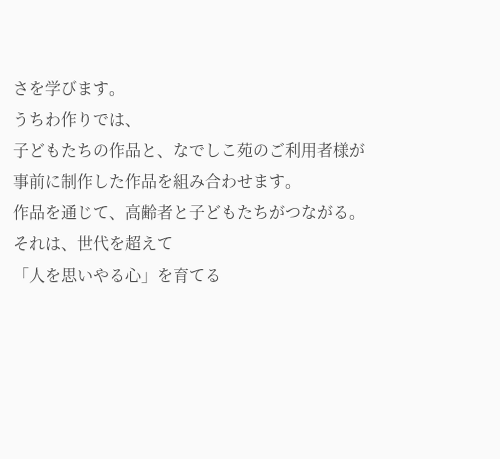さを学びます。
うちわ作りでは、
子どもたちの作品と、なでしこ苑のご利用者様が
事前に制作した作品を組み合わせます。
作品を通じて、高齢者と子どもたちがつながる。
それは、世代を超えて
「人を思いやる心」を育てる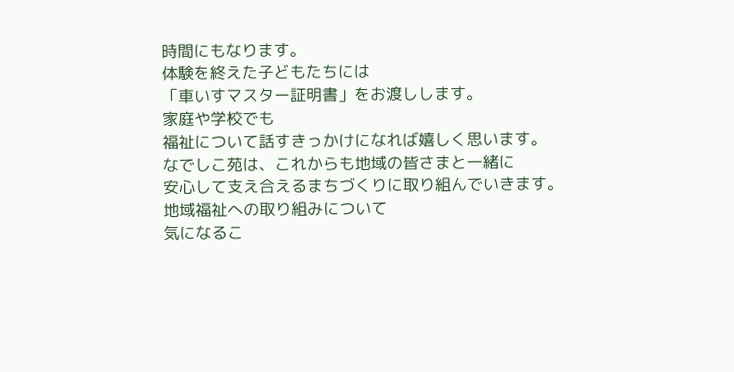時間にもなります。
体験を終えた子どもたちには
「車いすマスター証明書」をお渡しします。
家庭や学校でも
福祉について話すきっかけになれば嬉しく思います。
なでしこ苑は、これからも地域の皆さまと一緒に
安心して支え合えるまちづくりに取り組んでいきます。
地域福祉への取り組みについて
気になるこ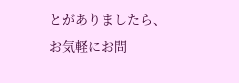とがありましたら、お気軽にお問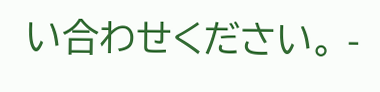い合わせください。 -